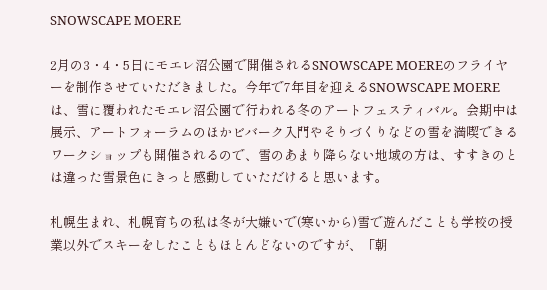SNOWSCAPE MOERE

2月の3・4・5日にモエレ沼公園で開催されるSNOWSCAPE MOEREのフライヤーを制作させていただきました。今年で7年目を迎えるSNOWSCAPE MOEREは、雪に覆われたモエレ沼公園で行われる冬のアートフェスティバル。会期中は展示、アートフォーラムのほかビバーク入門やそりづくりなどの雪を満喫できるワークショップも開催されるので、雪のあまり降らない地域の方は、すすきのとは違った雪景色にきっと感動していただけると思います。

札幌生まれ、札幌育ちの私は冬が大嫌いで(寒いから)雪で遊んだことも学校の授業以外でスキーをしたこともほとんどないのですが、「朝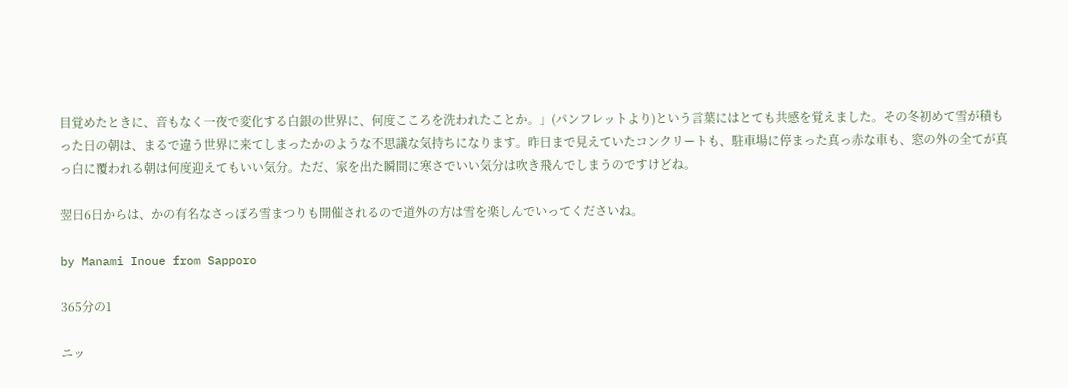目覚めたときに、音もなく一夜で変化する白銀の世界に、何度こころを洗われたことか。」(パンフレットより)という言葉にはとても共感を覚えました。その冬初めて雪が積もった日の朝は、まるで違う世界に来てしまったかのような不思議な気持ちになります。昨日まで見えていたコンクリートも、駐車場に停まった真っ赤な車も、窓の外の全てが真っ白に覆われる朝は何度迎えてもいい気分。ただ、家を出た瞬間に寒さでいい気分は吹き飛んでしまうのですけどね。

翌日6日からは、かの有名なさっぽろ雪まつりも開催されるので道外の方は雪を楽しんでいってくださいね。

by Manami Inoue from Sapporo

365分の1

ニッ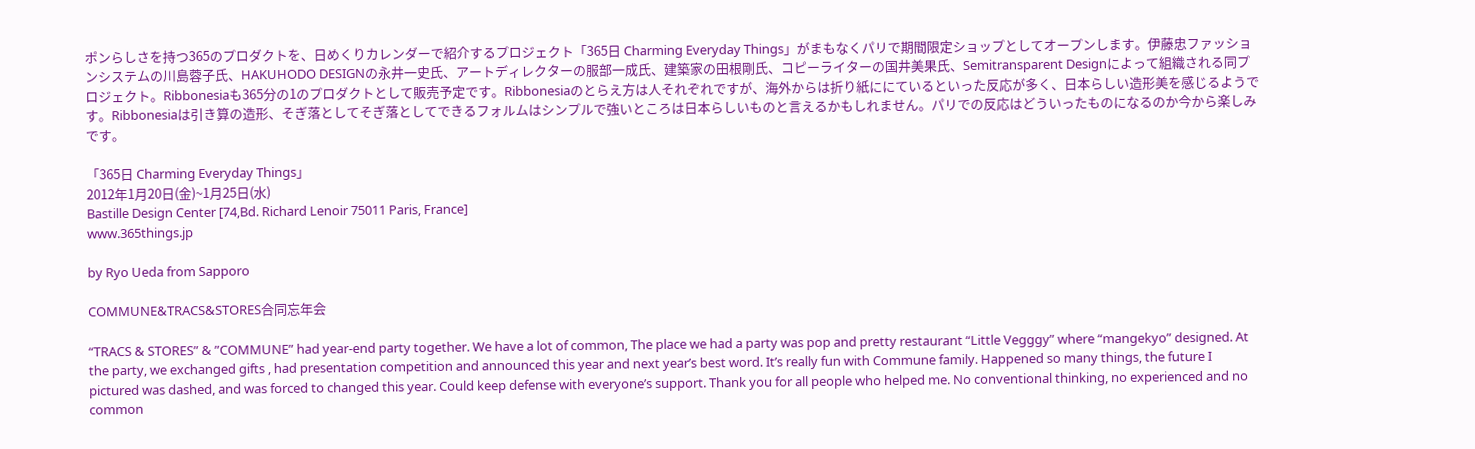ポンらしさを持つ365のプロダクトを、日めくりカレンダーで紹介するプロジェクト「365日 Charming Everyday Things」がまもなくパリで期間限定ショップとしてオープンします。伊藤忠ファッションシステムの川島蓉子氏、HAKUHODO DESIGNの永井一史氏、アートディレクターの服部一成氏、建築家の田根剛氏、コピーライターの国井美果氏、Semitransparent Designによって組織される同プロジェクト。Ribbonesiaも365分の1のプロダクトとして販売予定です。Ribbonesiaのとらえ方は人それぞれですが、海外からは折り紙ににているといった反応が多く、日本らしい造形美を感じるようです。Ribbonesiaは引き算の造形、そぎ落としてそぎ落としてできるフォルムはシンプルで強いところは日本らしいものと言えるかもしれません。パリでの反応はどういったものになるのか今から楽しみです。

「365日 Charming Everyday Things」
2012年1月20日(金)~1月25日(水)
Bastille Design Center [74,Bd. Richard Lenoir 75011 Paris, France]
www.365things.jp

by Ryo Ueda from Sapporo

COMMUNE&TRACS&STORES合同忘年会

“TRACS & STORES” & ”COMMUNE” had year-end party together. We have a lot of common, The place we had a party was pop and pretty restaurant “Little Vegggy” where “mangekyo” designed. At the party, we exchanged gifts , had presentation competition and announced this year and next year’s best word. It’s really fun with Commune family. Happened so many things, the future I pictured was dashed, and was forced to changed this year. Could keep defense with everyone’s support. Thank you for all people who helped me. No conventional thinking, no experienced and no common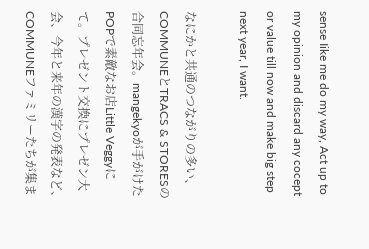sense Iike me do my way, Act up to my opinion and discard any cocept or value till now and make big step next year, I want.

なにかと共通のつながりの多い、COMMUNEとTRACS & STORESの合同忘年会。mangekyoが手がけたPOPで素敵なお店Little Veggyにて。プレゼント交換にプレゼン大会、今年と来年の漢字の発表など、COMMUNEファミリーたちが集ま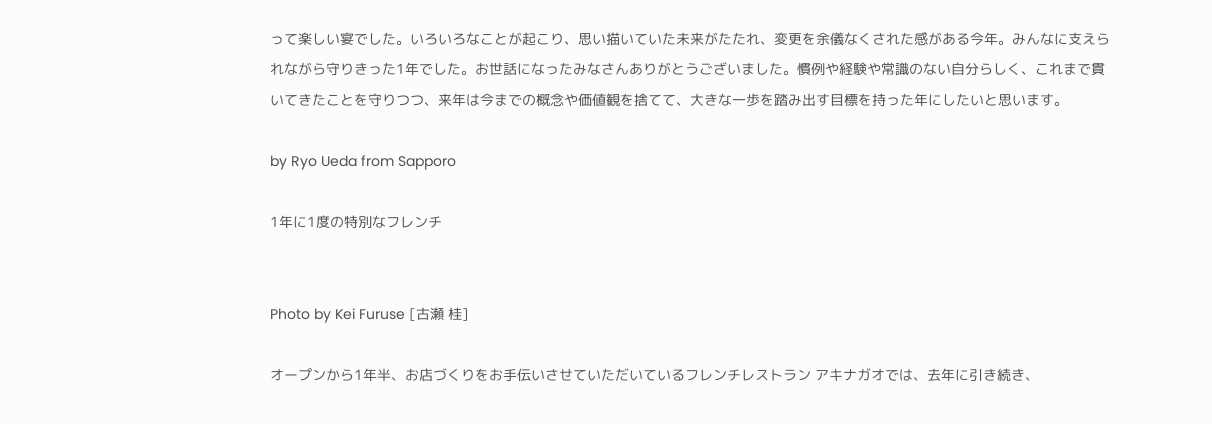って楽しい宴でした。いろいろなことが起こり、思い描いていた未来がたたれ、変更を余儀なくされた感がある今年。みんなに支えられながら守りきった1年でした。お世話になったみなさんありがとうございました。慣例や経験や常識のない自分らしく、これまで貫いてきたことを守りつつ、来年は今までの概念や価値観を捨てて、大きな一歩を踏み出す目標を持った年にしたいと思います。

by Ryo Ueda from Sapporo

1年に1度の特別なフレンチ


Photo by Kei Furuse [古瀬 桂]

オープンから1年半、お店づくりをお手伝いさせていただいているフレンチレストラン アキナガオでは、去年に引き続き、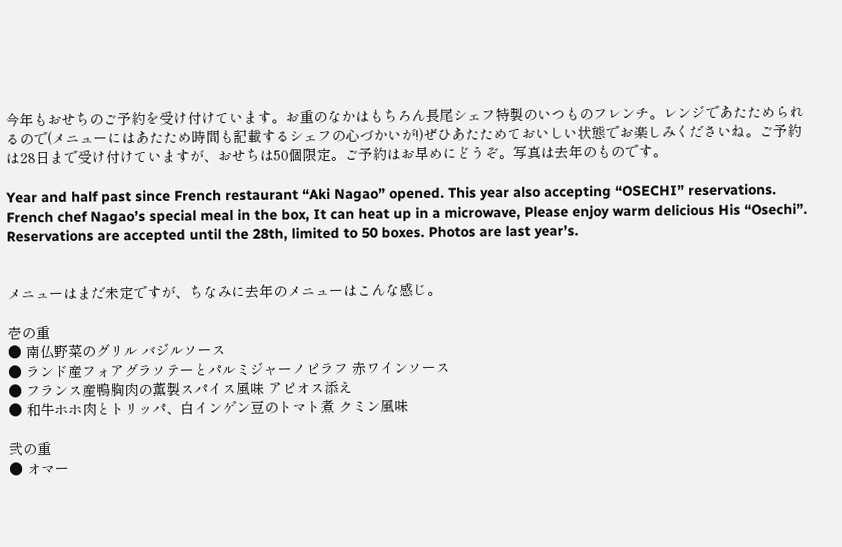今年もおせちのご予約を受け付けています。お重のなかはもちろん長尾シェフ特製のいつものフレンチ。レンジであたためられるので(メニューにはあたため時間も記載するシェフの心づかいが!)ぜひあたためておいしい状態でお楽しみくださいね。ご予約は28日まで受け付けていますが、おせちは50個限定。ご予約はお早めにどうぞ。写真は去年のものです。

Year and half past since French restaurant “Aki Nagao” opened. This year also accepting “OSECHI” reservations. French chef Nagao’s special meal in the box, It can heat up in a microwave, Please enjoy warm delicious His “Osechi”. Reservations are accepted until the 28th, limited to 50 boxes. Photos are last year’s.


メニューはまだ未定ですが、ちなみに去年のメニューはこんな感じ。

壱の重
● 南仏野菜のグリル バジルソース
● ランド産フォアグラソテーとパルミジャーノピラフ 赤ワインソース
● フランス産鴨胸肉の薫製スパイス風味 アピオス添え
● 和牛ホホ肉とトリッパ、白インゲン豆のトマト煮 クミン風味

弐の重
● オマー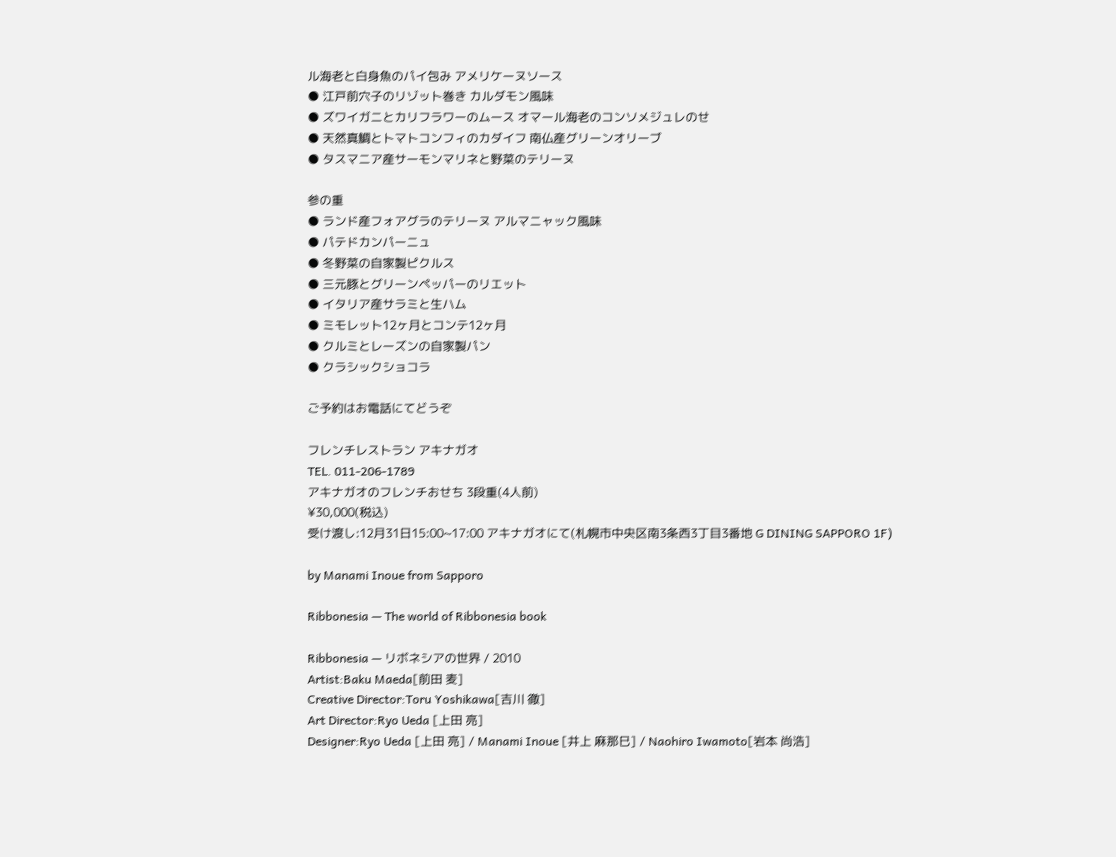ル海老と白身魚のパイ包み アメリケーヌソース
● 江戸前穴子のリゾット巻き カルダモン風味
● ズワイガニとカリフラワーのムース オマール海老のコンソメジュレのせ
● 天然真鯛とトマトコンフィのカダイフ 南仏産グリーンオリーブ
● タスマニア産サーモンマリネと野菜のテリーヌ

参の重
● ランド産フォアグラのテリーヌ アルマニャック風味
● パテドカンパーニュ
● 冬野菜の自家製ピクルス
● 三元豚とグリーンペッパーのリエット
● イタリア産サラミと生ハム
● ミモレット12ヶ月とコンテ12ヶ月
● クルミとレーズンの自家製パン
● クラシックショコラ

ご予約はお電話にてどうぞ

フレンチレストラン アキナガオ
TEL. 011-206-1789
アキナガオのフレンチおせち 3段重(4人前)
¥30,000(税込)
受け渡し:12月31日15:00~17:00 アキナガオにて(札幌市中央区南3条西3丁目3番地 G DINING SAPPORO 1F)

by Manami Inoue from Sapporo

Ribbonesia — The world of Ribbonesia book

Ribbonesia — リボネシアの世界 / 2010
Artist:Baku Maeda[前田 麦]
Creative Director:Toru Yoshikawa[吉川 徹]
Art Director:Ryo Ueda [上田 亮]
Designer:Ryo Ueda [上田 亮] / Manami Inoue [井上 麻那巳] / Naohiro Iwamoto[岩本 尚浩]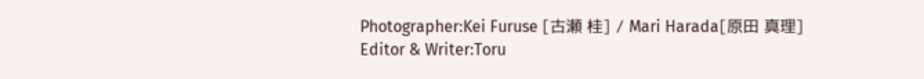Photographer:Kei Furuse [古瀬 桂] / Mari Harada[原田 真理]
Editor & Writer:Toru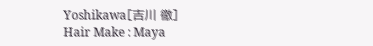Yoshikawa[吉川 徹]
Hair Make : Maya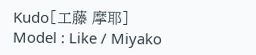Kudo[工藤 摩耶]
Model : Like / Miyako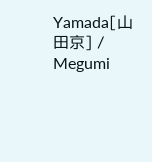Yamada[山田京] / Megumi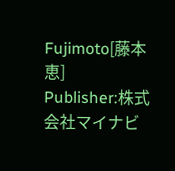Fujimoto[藤本恵]
Publisher:株式会社マイナビ